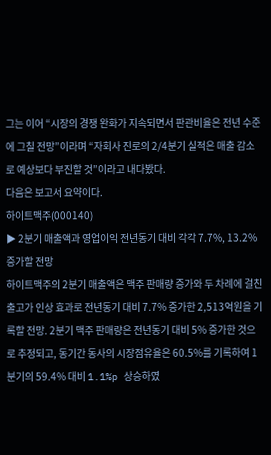그는 이어 “시장의 경쟁 완화가 지속되면서 판관비율은 전년 수준에 그칠 전망”이라며 “자회사 진로의 2/4분기 실적은 매출 감소로 예상보다 부진할 것”이라고 내다봤다.
다음은 보고서 요약이다.
하이트맥주(000140)
▶ 2분기 매출액과 영업이익 전년동기 대비 각각 7.7%, 13.2% 증가할 전망
하이트맥주의 2분기 매출액은 맥주 판매량 증가와 두 차례에 걸친 출고가 인상 효과로 전년동기 대비 7.7% 증가한 2,513억원을 기록할 전망. 2분기 맥주 판매량은 전년동기 대비 5% 증가한 것으로 추정되고, 동기간 동사의 시장점유율은 60.5%를 기록하여 1분기의 59.4% 대비 1.1%p 상승하였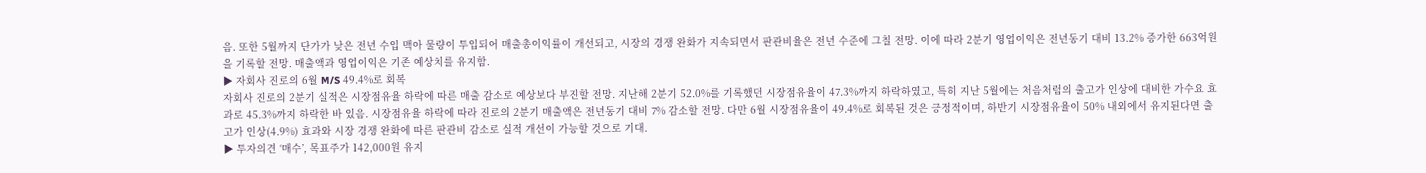음. 또한 5월까지 단가가 낮은 전년 수입 맥아 물량이 투입되어 매출총이익률이 개선되고, 시장의 경쟁 완화가 지속되면서 판관비율은 전년 수준에 그칠 전망. 이에 따라 2분기 영업이익은 전년동기 대비 13.2% 증가한 663억원을 기록할 전망. 매출액과 영업이익은 기존 예상치를 유지함.
▶ 자회사 진로의 6월 M/S 49.4%로 회복
자회사 진로의 2분기 실적은 시장점유율 하락에 따른 매출 감소로 예상보다 부진할 전망. 지난해 2분기 52.0%를 기록했던 시장점유율이 47.3%까지 하락하였고, 특히 지난 5월에는 처음처럼의 출고가 인상에 대비한 가수요 효과로 45.3%까지 하락한 바 있음. 시장점유율 하락에 따라 진로의 2분기 매출액은 전년동기 대비 7% 감소할 전망. 다만 6월 시장점유율이 49.4%로 회복된 것은 긍정적이며, 하반기 시장점유율이 50% 내외에서 유지된다면 출고가 인상(4.9%) 효과와 시장 경쟁 완화에 따른 판관비 감소로 실적 개선이 가능할 것으로 기대.
▶ 투자의견 ‘매수’, 목표주가 142,000원 유지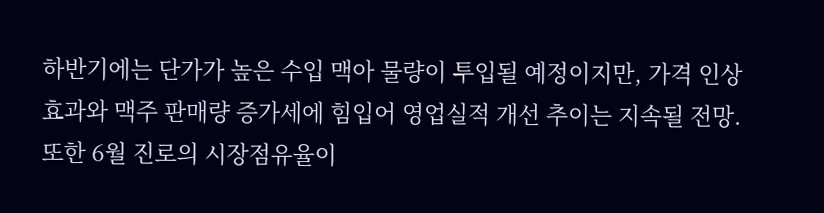하반기에는 단가가 높은 수입 맥아 물량이 투입될 예정이지만, 가격 인상 효과와 맥주 판매량 증가세에 힘입어 영업실적 개선 추이는 지속될 전망. 또한 6월 진로의 시장점유율이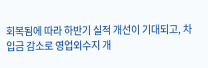회복됨에 따라 하반기 실적 개선이 기대되고, 차입금 감소로 영업외수지 개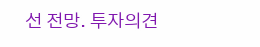선 전망. 투자의견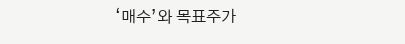‘매수’와 목표주가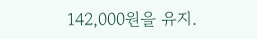142,000원을 유지.